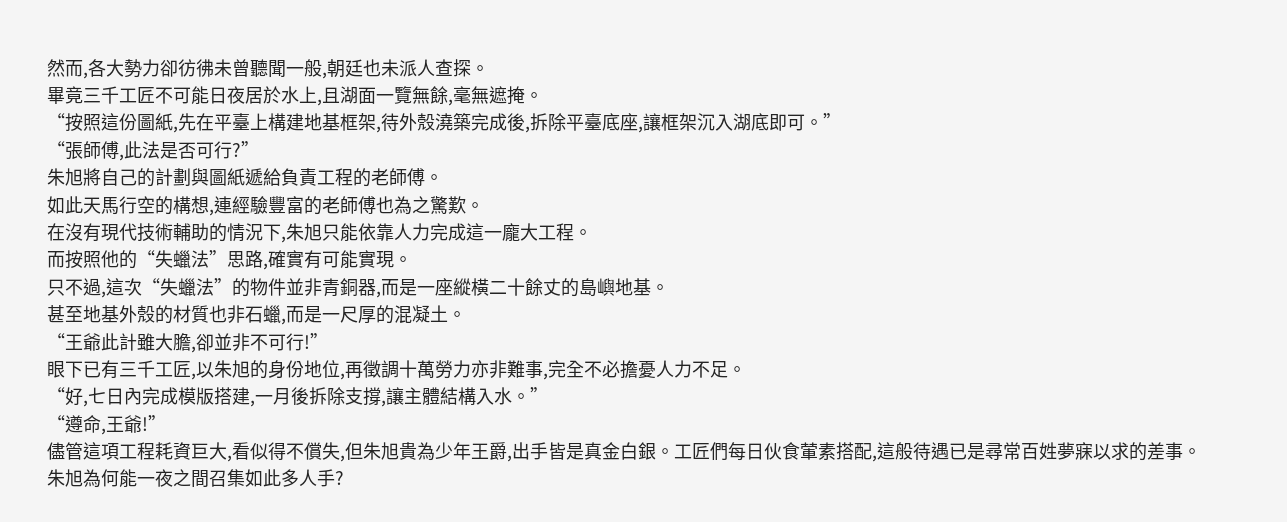然而,各大勢力卻彷彿未曾聽聞一般,朝廷也未派人查探。
畢竟三千工匠不可能日夜居於水上,且湖面一覽無餘,毫無遮掩。
“按照這份圖紙,先在平臺上構建地基框架,待外殼澆築完成後,拆除平臺底座,讓框架沉入湖底即可。”
“張師傅,此法是否可行?”
朱旭將自己的計劃與圖紙遞給負責工程的老師傅。
如此天馬行空的構想,連經驗豐富的老師傅也為之驚歎。
在沒有現代技術輔助的情況下,朱旭只能依靠人力完成這一龐大工程。
而按照他的“失蠟法”思路,確實有可能實現。
只不過,這次“失蠟法”的物件並非青銅器,而是一座縱橫二十餘丈的島嶼地基。
甚至地基外殼的材質也非石蠟,而是一尺厚的混凝土。
“王爺此計雖大膽,卻並非不可行!”
眼下已有三千工匠,以朱旭的身份地位,再徵調十萬勞力亦非難事,完全不必擔憂人力不足。
“好,七日內完成模版搭建,一月後拆除支撐,讓主體結構入水。”
“遵命,王爺!”
儘管這項工程耗資巨大,看似得不償失,但朱旭貴為少年王爵,出手皆是真金白銀。工匠們每日伙食葷素搭配,這般待遇已是尋常百姓夢寐以求的差事。
朱旭為何能一夜之間召集如此多人手?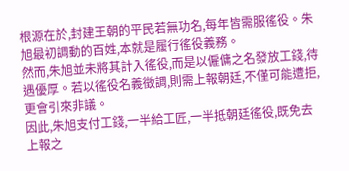根源在於,封建王朝的平民若無功名,每年皆需服徭役。朱旭最初調動的百姓,本就是履行徭役義務。
然而,朱旭並未將其計入徭役,而是以僱傭之名發放工錢,待遇優厚。若以徭役名義徵調,則需上報朝廷,不僅可能遭拒,更會引來非議。
因此,朱旭支付工錢,一半給工匠,一半抵朝廷徭役,既免去上報之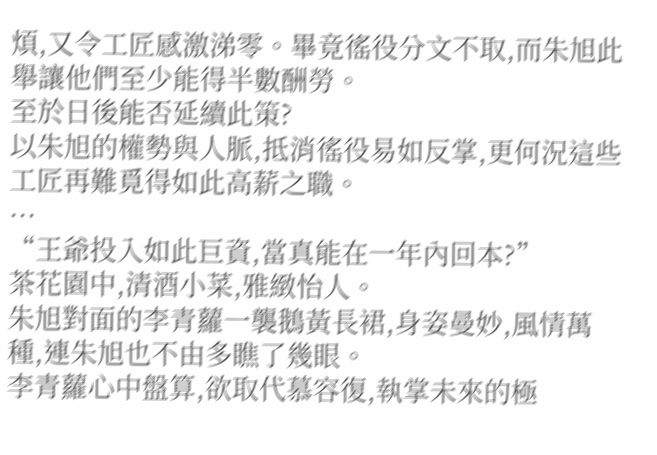煩,又令工匠感激涕零。畢竟徭役分文不取,而朱旭此舉讓他們至少能得半數酬勞。
至於日後能否延續此策?
以朱旭的權勢與人脈,抵消徭役易如反掌,更何況這些工匠再難覓得如此高薪之職。
···
“王爺投入如此巨資,當真能在一年內回本?”
茶花園中,清酒小菜,雅緻怡人。
朱旭對面的李青蘿一襲鵝黃長裙,身姿曼妙,風情萬種,連朱旭也不由多瞧了幾眼。
李青蘿心中盤算,欲取代慕容復,執掌未來的極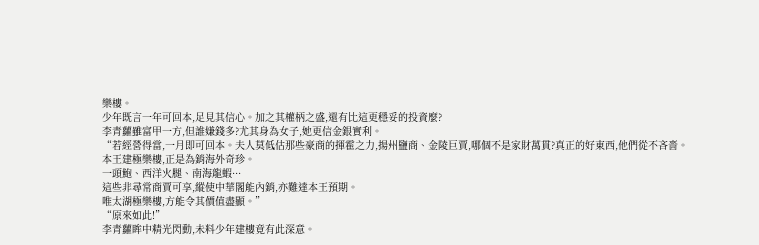樂樓。
少年既言一年可回本,足見其信心。加之其權柄之盛,還有比這更穩妥的投資麼?
李青蘿雖富甲一方,但誰嫌錢多?尤其身為女子,她更信金銀實利。
“若經營得當,一月即可回本。夫人莫低估那些豪商的揮霍之力,揚州鹽商、金陵巨賈,哪個不是家財萬貫?真正的好東西,他們從不吝嗇。
本王建極樂樓,正是為銷海外奇珍。
一頭鮑、西洋火腿、南海龍蝦···
這些非尋常商賈可享,縱使中華閣能內銷,亦難達本王預期。
唯太湖極樂樓,方能令其價值盡顯。”
“原來如此!”
李青蘿眸中精光閃動,未料少年建樓竟有此深意。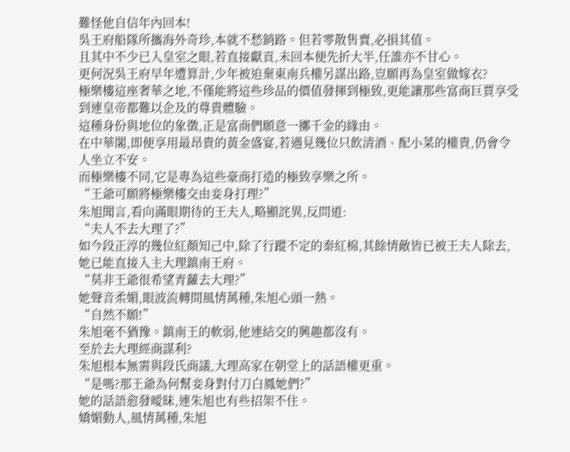難怪他自信年內回本!
吳王府船隊所攜海外奇珍,本就不愁銷路。但若零散售賣,必損其值。
且其中不少已入皇室之眼,若直接獻貢,未回本便先折大半,任誰亦不甘心。
更何況吳王府早年遭算計,少年被迫棄東南兵權另謀出路,豈願再為皇室做嫁衣?
極樂樓這座奢華之地,不僅能將這些珍品的價值發揮到極致,更能讓那些富商巨賈享受到連皇帝都難以企及的尊貴體驗。
這種身份與地位的象徵,正是富商們願意一擲千金的緣由。
在中華閣,即便享用最昂貴的黃金盛宴,若遇見幾位只飲清酒、配小菜的權貴,仍會令人坐立不安。
而極樂樓不同,它是專為這些豪商打造的極致享樂之所。
“王爺可願將極樂樓交由妾身打理?”
朱旭聞言,看向滿眼期待的王夫人,略顯詫異,反問道:
“夫人不去大理了?”
如今段正淳的幾位紅顏知己中,除了行蹤不定的秦紅棉,其餘情敵皆已被王夫人除去,她已能直接入主大理鎮南王府。
“莫非王爺很希望青蘿去大理?”
她聲音柔媚,眼波流轉間風情萬種,朱旭心頭一熱。
“自然不願!”
朱旭毫不猶豫。鎮南王的軟弱,他連結交的興趣都沒有。
至於去大理經商謀利?
朱旭根本無需與段氏商議,大理高家在朝堂上的話語權更重。
“是嗎?那王爺為何幫妾身對付刀白鳳她們?”
她的話語愈發曖昧,連朱旭也有些招架不住。
嬌媚動人,風情萬種,朱旭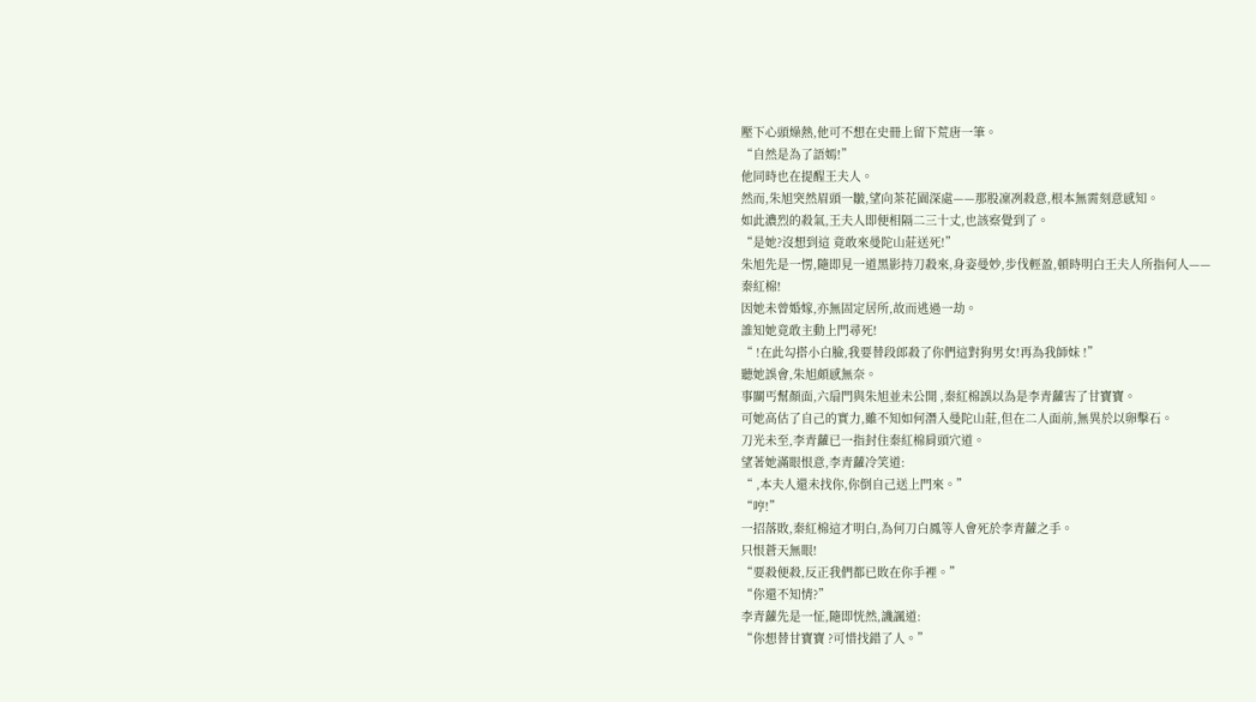壓下心頭燥熱,他可不想在史冊上留下荒唐一筆。
“自然是為了語嫣!”
他同時也在提醒王夫人。
然而,朱旭突然眉頭一皺,望向茶花園深處——那股凜冽殺意,根本無需刻意感知。
如此濃烈的殺氣,王夫人即便相隔二三十丈,也該察覺到了。
“是她?沒想到這 竟敢來曼陀山莊送死!”
朱旭先是一愣,隨即見一道黑影持刀殺來,身姿曼妙,步伐輕盈,頓時明白王夫人所指何人——
秦紅棉!
因她未曾婚嫁,亦無固定居所,故而逃過一劫。
誰知她竟敢主動上門尋死!
“ !在此勾搭小白臉,我要替段郎殺了你們這對狗男女!再為我師妹 !”
聽她誤會,朱旭頗感無奈。
事關丐幫顏面,六扇門與朱旭並未公開 ,秦紅棉誤以為是李青蘿害了甘寶寶。
可她高估了自己的實力,雖不知如何潛入曼陀山莊,但在二人面前,無異於以卵擊石。
刀光未至,李青蘿已一指封住秦紅棉肩頭穴道。
望著她滿眼恨意,李青蘿冷笑道:
“ ,本夫人還未找你,你倒自己送上門來。”
“哼!”
一招落敗,秦紅棉這才明白,為何刀白鳳等人會死於李青蘿之手。
只恨蒼天無眼!
“要殺便殺,反正我們都已敗在你手裡。”
“你還不知情?”
李青蘿先是一怔,隨即恍然,譏諷道:
“你想替甘寶寶 ?可惜找錯了人。”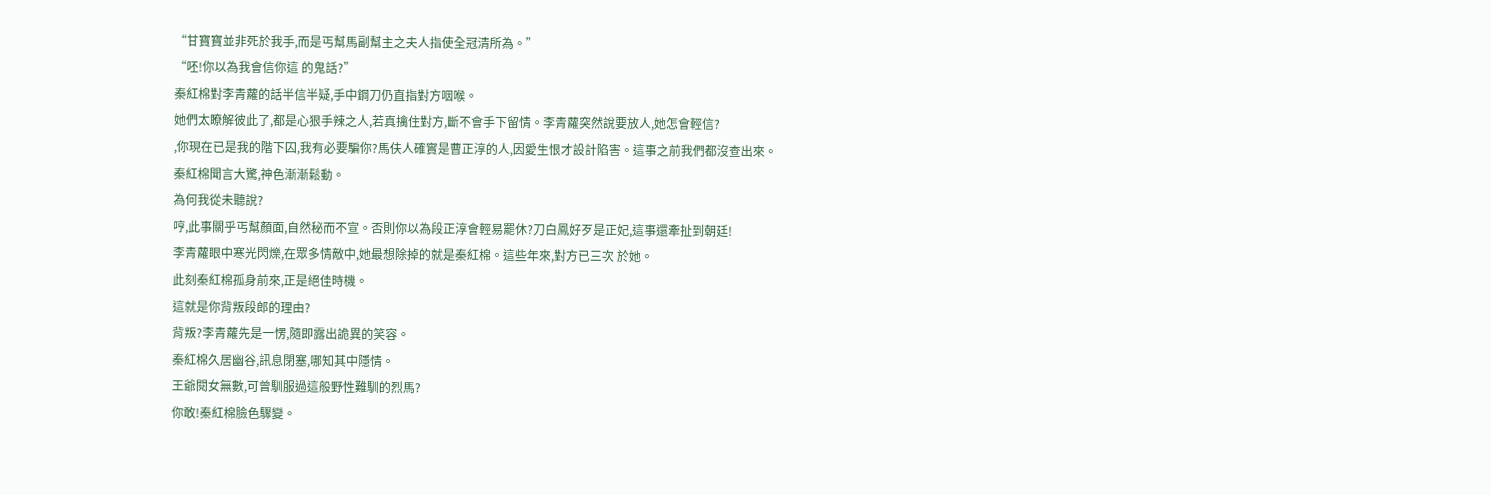“甘寶寶並非死於我手,而是丐幫馬副幫主之夫人指使全冠清所為。”
“呸!你以為我會信你這 的鬼話?”
秦紅棉對李青蘿的話半信半疑,手中鋼刀仍直指對方咽喉。
她們太瞭解彼此了,都是心狠手辣之人,若真擒住對方,斷不會手下留情。李青蘿突然說要放人,她怎會輕信?
,你現在已是我的階下囚,我有必要騙你?馬伕人確實是曹正淳的人,因愛生恨才設計陷害。這事之前我們都沒查出來。
秦紅棉聞言大驚,神色漸漸鬆動。
為何我從未聽說?
哼,此事關乎丐幫顏面,自然秘而不宣。否則你以為段正淳會輕易罷休?刀白鳳好歹是正妃,這事還牽扯到朝廷!
李青蘿眼中寒光閃爍,在眾多情敵中,她最想除掉的就是秦紅棉。這些年來,對方已三次 於她。
此刻秦紅棉孤身前來,正是絕佳時機。
這就是你背叛段郎的理由?
背叛?李青蘿先是一愣,隨即露出詭異的笑容。
秦紅棉久居幽谷,訊息閉塞,哪知其中隱情。
王爺閱女無數,可曾馴服過這般野性難馴的烈馬?
你敢!秦紅棉臉色驟變。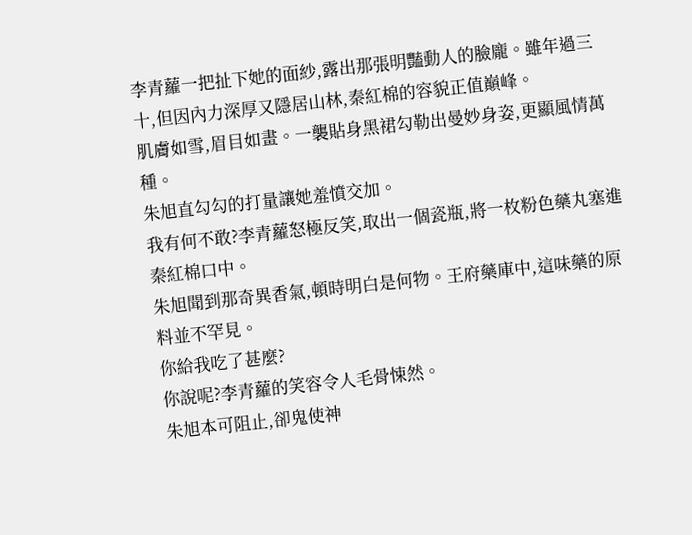李青蘿一把扯下她的面紗,露出那張明豔動人的臉龐。雖年過三十,但因內力深厚又隱居山林,秦紅棉的容貌正值巔峰。
肌膚如雪,眉目如畫。一襲貼身黑裙勾勒出曼妙身姿,更顯風情萬種。
朱旭直勾勾的打量讓她羞憤交加。
我有何不敢?李青蘿怒極反笑,取出一個瓷瓶,將一枚粉色藥丸塞進秦紅棉口中。
朱旭聞到那奇異香氣,頓時明白是何物。王府藥庫中,這味藥的原料並不罕見。
你給我吃了甚麼?
你說呢?李青蘿的笑容令人毛骨悚然。
朱旭本可阻止,卻鬼使神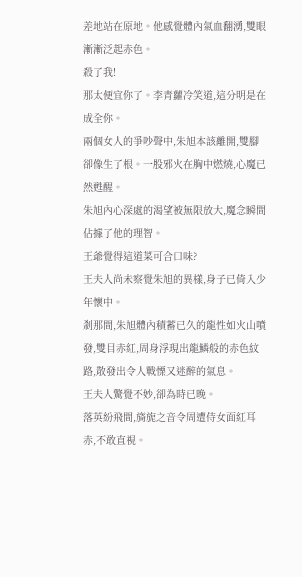差地站在原地。他感覺體內氣血翻湧,雙眼漸漸泛起赤色。
殺了我!
那太便宜你了。李青蘿冷笑道,這分明是在成全你。
兩個女人的爭吵聲中,朱旭本該離開,雙腳卻像生了根。一股邪火在胸中燃燒,心魔已然甦醒。
朱旭內心深處的渴望被無限放大,魔念瞬間佔據了他的理智。
王爺覺得這道菜可合口味?
王夫人尚未察覺朱旭的異樣,身子已倚入少年懷中。
剎那間,朱旭體內積蓄已久的龍性如火山噴發,雙目赤紅,周身浮現出龍鱗般的赤色紋路,散發出令人戰慄又迷醉的氣息。
王夫人驚覺不妙,卻為時已晚。
落英紛飛間,旖旎之音令周遭侍女面紅耳赤,不敢直視。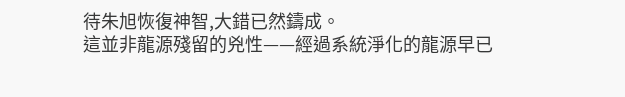待朱旭恢復神智,大錯已然鑄成。
這並非龍源殘留的兇性——經過系統淨化的龍源早已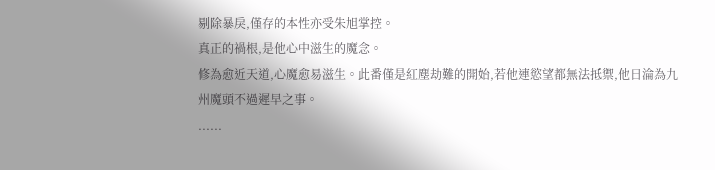剔除暴戾,僅存的本性亦受朱旭掌控。
真正的禍根,是他心中滋生的魔念。
修為愈近天道,心魔愈易滋生。此番僅是紅塵劫難的開始,若他連慾望都無法抵禦,他日淪為九州魔頭不過遲早之事。
......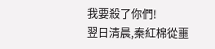我要殺了你們!
翌日清晨,秦紅棉從噩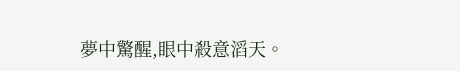夢中驚醒,眼中殺意滔天。